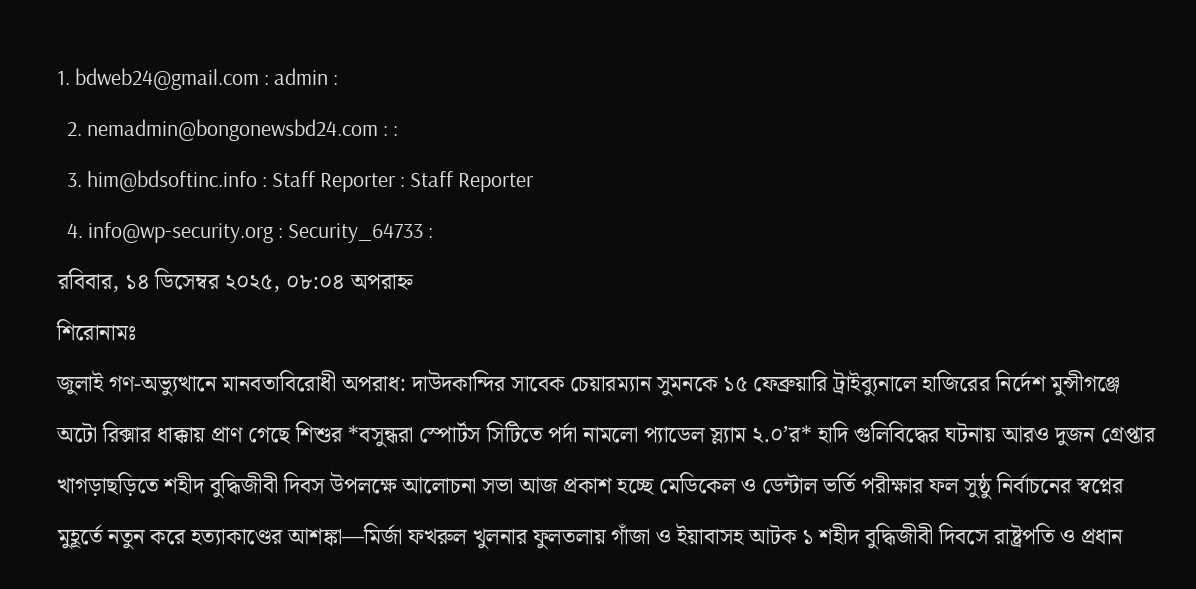1. bdweb24@gmail.com : admin :
  2. nemadmin@bongonewsbd24.com : :
  3. him@bdsoftinc.info : Staff Reporter : Staff Reporter
  4. info@wp-security.org : Security_64733 :
রবিবার, ১৪ ডিসেম্বর ২০২৫, ০৮:০৪ অপরাহ্ন
শিরোনামঃ
জুলাই গণ-অভ্যুত্থানে মানবতাবিরোধী অপরাধ: দাউদকান্দির সাবেক চেয়ারম্যান সুমনকে ১৫ ফেব্রুয়ারি ট্রাইব্যুনালে হাজিরের নির্দেশ মুন্সীগঞ্জে অটো রিক্সার ধাক্কায় প্রাণ গেছে শিশুর *বসুন্ধরা স্পোর্টস সিটিতে পর্দা নামলো প্যাডেল স্ল্যাম ২.০’র* হাদি গুলিবিদ্ধের ঘটনায় আরও দুজন গ্রেপ্তার খাগড়াছড়িতে শহীদ বুদ্ধিজীবী দিবস উপলক্ষে আলোচনা সভা আজ প্রকাশ হচ্ছে মেডিকেল ও ডেন্টাল ভর্তি পরীক্ষার ফল সুষ্ঠু নির্বাচনের স্বপ্নের মুহূর্তে নতুন করে হত্যাকাণ্ডের আশঙ্কা—মির্জা ফখরুল খুলনার ফুলতলায় গাঁজা ও ইয়াবাসহ আটক ১ শহীদ বুদ্ধিজীবী দিবসে রাষ্ট্রপতি ও প্রধান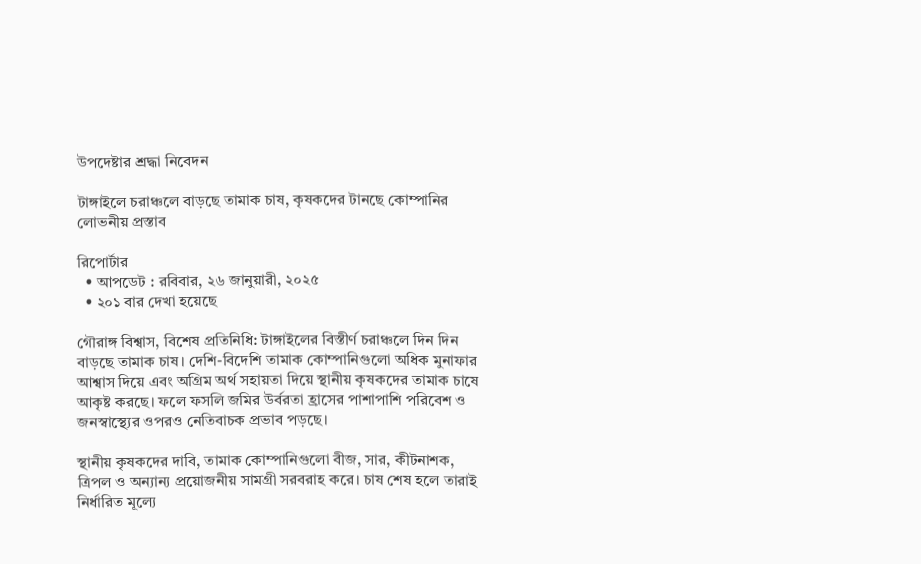উপদেষ্টার শ্রদ্ধা নিবেদন

টাঙ্গাইলে চরাঞ্চলে বাড়ছে তামাক চাষ, কৃষকদের টানছে কোম্পানির লোভনীয় প্রস্তাব

রিপোর্টার
  • আপডেট : রবিবার, ২৬ জানুয়ারী, ২০২৫
  • ২০১ বার দেখা হয়েছে

গৌরাঙ্গ বিশ্বাস, বিশেষ প্রতিনিধি: টাঙ্গাইলের বিস্তীর্ণ চরাঞ্চলে দিন দিন বাড়ছে তামাক চাষ। দেশি-বিদেশি তামাক কোম্পানিগুলো অধিক মুনাফার আশ্বাস দিয়ে এবং অগ্রিম অর্থ সহায়তা দিয়ে স্থানীয় কৃষকদের তামাক চাষে আকৃষ্ট করছে। ফলে ফসলি জমির উর্বরতা হ্রাসের পাশাপাশি পরিবেশ ও জনস্বাস্থ্যের ওপরও নেতিবাচক প্রভাব পড়ছে।

স্থানীয় কৃষকদের দাবি, তামাক কোম্পানিগুলো বীজ, সার, কীটনাশক, ত্রিপল ও অন্যান্য প্রয়োজনীয় সামগ্রী সরবরাহ করে। চাষ শেষ হলে তারাই নির্ধারিত মূল্যে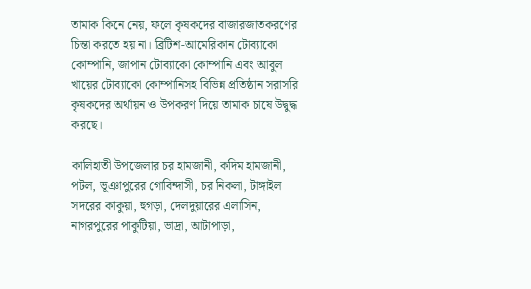তামাক কিনে নেয়, ফলে কৃষকদের বাজারজাতকরণের চিন্তা করতে হয় না। ব্রিটিশ-আমেরিকান টোব্যাকো কোম্পানি, জাপান টোব্যাকো কোম্পানি এবং আবুল খায়ের টোব্যাকো কোম্পানিসহ বিভিন্ন প্রতিষ্ঠান সরাসরি কৃষকদের অর্থায়ন ও উপকরণ দিয়ে তামাক চাষে উদ্বুদ্ধ করছে।

কালিহাতী উপজেলার চর হামজানী, কদিম হামজানী, পটল, ভূঞাপুরের গোবিন্দাসী, চর নিকলা, টাঙ্গাইল সদরের কাকুয়া, হুগড়া, দেলদুয়ারের এলাসিন, নাগরপুরের পাকুটিয়া, ভাদ্রা, আটাপাড়া,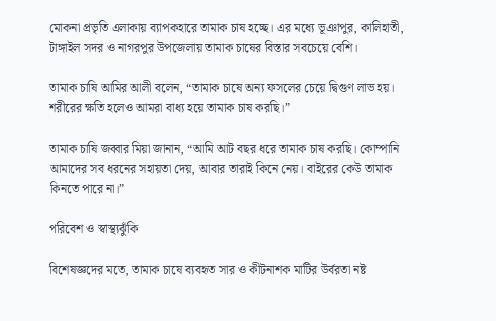মোকনা প্রভৃতি এলাকায় ব্যাপকহারে তামাক চাষ হচ্ছে। এর মধ্যে ভূঞাপুর, কালিহাতী, টাঙ্গাইল সদর ও নাগরপুর উপজেলায় তামাক চাষের বিস্তার সবচেয়ে বেশি।

তামাক চাষি আমির আলী বলেন, “তামাক চাষে অন্য ফসলের চেয়ে দ্বিগুণ লাভ হয়। শরীরের ক্ষতি হলেও আমরা বাধ্য হয়ে তামাক চাষ করছি।”

তামাক চাষি জব্বার মিয়া জানান, “আমি আট বছর ধরে তামাক চাষ করছি। কোম্পানি আমাদের সব ধরনের সহায়তা দেয়, আবার তারাই কিনে নেয়। বাইরের কেউ তামাক কিনতে পারে না।”

পরিবেশ ও স্বাস্থ্যঝুঁকি

বিশেষজ্ঞদের মতে, তামাক চাষে ব্যবহৃত সার ও কীটনাশক মাটির উর্বরতা নষ্ট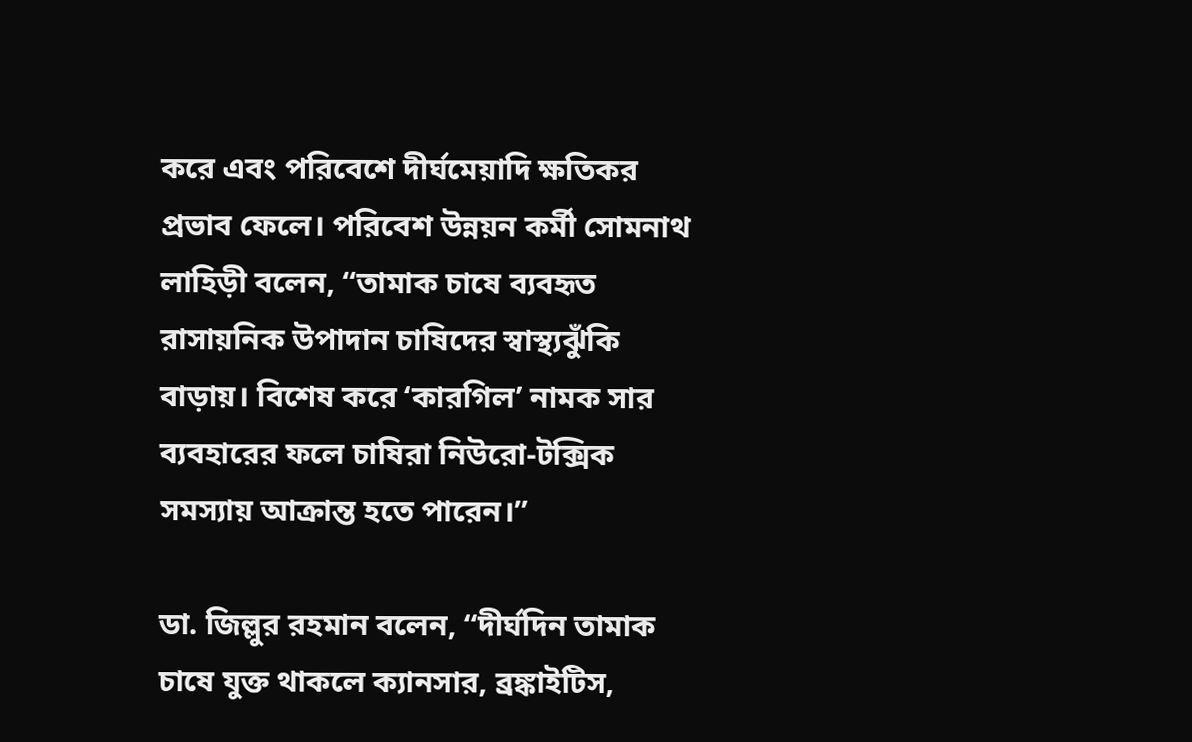করে এবং পরিবেশে দীর্ঘমেয়াদি ক্ষতিকর প্রভাব ফেলে। পরিবেশ উন্নয়ন কর্মী সোমনাথ লাহিড়ী বলেন, “তামাক চাষে ব্যবহৃত রাসায়নিক উপাদান চাষিদের স্বাস্থ্যঝুঁকি বাড়ায়। বিশেষ করে ‘কারগিল’ নামক সার ব্যবহারের ফলে চাষিরা নিউরো-টক্সিক সমস্যায় আক্রান্ত হতে পারেন।”

ডা. জিল্লুর রহমান বলেন, “দীর্ঘদিন তামাক চাষে যুক্ত থাকলে ক্যানসার, ব্রঙ্কাইটিস,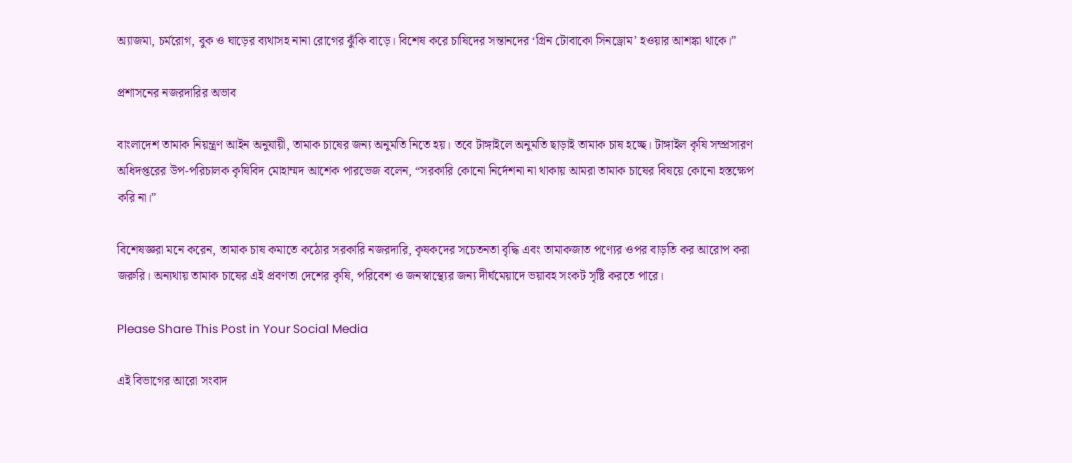অ্যাজমা, চর্মরোগ, বুক ও ঘাড়ের ব্যথাসহ নানা রোগের ঝুঁকি বাড়ে। বিশেষ করে চাষিদের সন্তানদের ‘গ্রিন টোবাকো সিনড্রোম’ হওয়ার আশঙ্কা থাকে।”

প্রশাসনের নজরদারির অভাব

বাংলাদেশ তামাক নিয়ন্ত্রণ আইন অনুযায়ী, তামাক চাষের জন্য অনুমতি নিতে হয়। তবে টাঙ্গাইলে অনুমতি ছাড়াই তামাক চাষ হচ্ছে। টাঙ্গাইল কৃষি সম্প্রসারণ অধিদপ্তরের উপ-পরিচালক কৃষিবিদ মোহাম্মদ আশেক পারভেজ বলেন, “সরকারি কোনো নির্দেশনা না থাকায় আমরা তামাক চাষের বিষয়ে কোনো হস্তক্ষেপ করি না।”

বিশেষজ্ঞরা মনে করেন, তামাক চাষ কমাতে কঠোর সরকারি নজরদারি, কৃষকদের সচেতনতা বৃদ্ধি এবং তামাকজাত পণ্যের ওপর বাড়তি কর আরোপ করা জরুরি। অন্যথায় তামাক চাষের এই প্রবণতা দেশের কৃষি, পরিবেশ ও জনস্বাস্থ্যের জন্য দীর্ঘমেয়াদে ভয়াবহ সংকট সৃষ্টি করতে পারে।

Please Share This Post in Your Social Media

এই বিভাগের আরো সংবাদ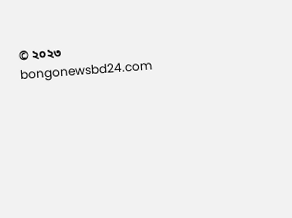© ২০২৩ bongonewsbd24.com